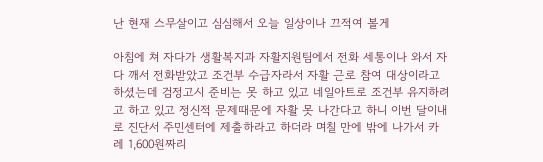난 현재 스무살이고 심심해서 오늘 일상이나 끄적여 볼게

아침에 쳐 자다가 생활복지과 자활지원팀에서 전화 세통이나 와서 자다 깨서 전화받았고 조건부 수급자라서 자활 근로 참여 대상이라고 하셨는데 검정고시 준비는 못 하고 있고 네일아트로 조건부 유지하려고 하고 있고 정신적 문제때문에 자활 못 나간다고 하니 이번 달이내로 진단서 주민센터에 제출하라고 하더라 며칠 만에 밖에 나가서 카레 1,600원짜리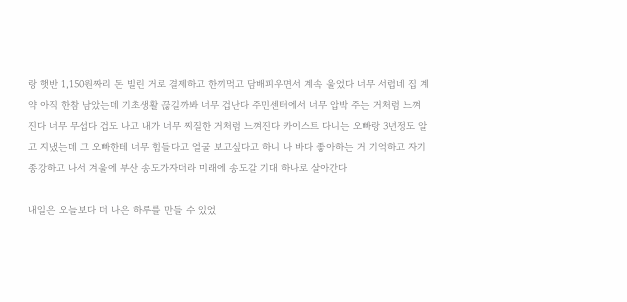랑 햇반 1,150원짜리 돈 빌린 거로 결제하고 한끼먹고 담배피우면서 계속 울었다 너무 서럽네 집 계약 아직 한참 남았는데 기초생활 끊길까봐 너무 겁난다 주민센터에서 너무 압박 주는 거처럼 느껴진다 너무 무섭다 겁도 나고 내가 너무 찌질한 거처럼 느껴진다 카이스트 다니는 오빠랑 3년정도 알고 지냈는데 그 오빠한테 너무 힘들다고 얼굴 보고싶다고 하니 나 바다 좋아하는 거 기억하고 자기 종강하고 나서 겨울에 부산 송도가자더라 미래에 송도갈 기대 하나로 살아간다

내일은 오늘보다 더 나은 하루를 만들 수 있었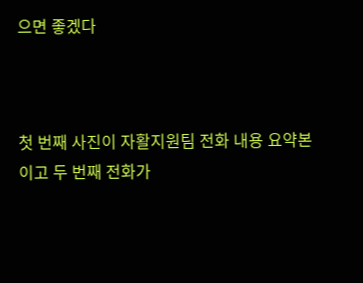으면 좋겠다



첫 번째 사진이 자활지원팀 전화 내용 요약본이고 두 번째 전화가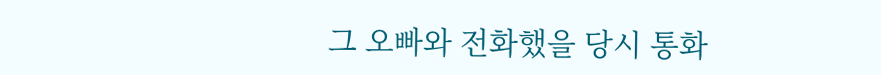그 오빠와 전화했을 당시 통화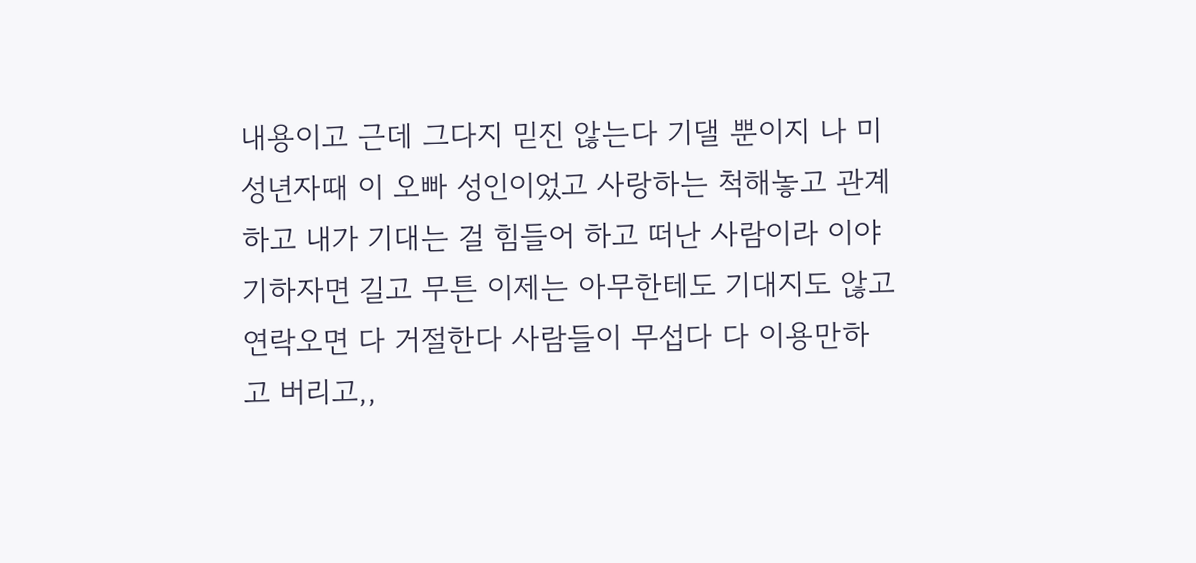내용이고 근데 그다지 믿진 않는다 기댈 뿐이지 나 미성년자때 이 오빠 성인이었고 사랑하는 척해놓고 관계하고 내가 기대는 걸 힘들어 하고 떠난 사람이라 이야기하자면 길고 무튼 이제는 아무한테도 기대지도 않고 연락오면 다 거절한다 사람들이 무섭다 다 이용만하고 버리고,,